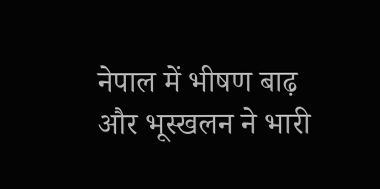नेपाल में भीषण बाढ़ और भूस्खलन ने भारी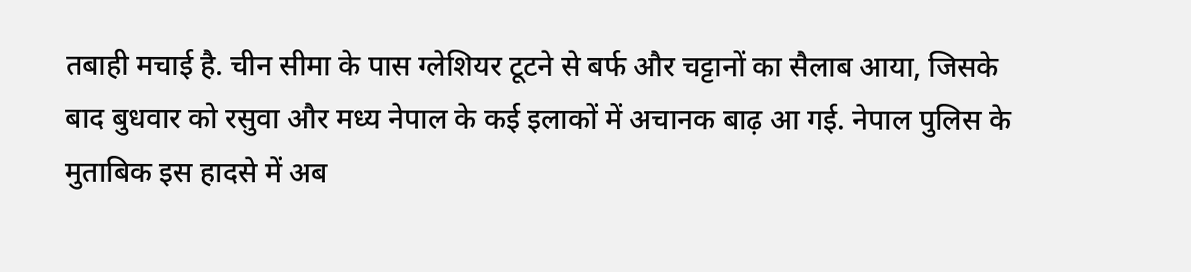तबाही मचाई है. चीन सीमा के पास ग्लेशियर टूटने से बर्फ और चट्टानों का सैलाब आया, जिसके बाद बुधवार को रसुवा और मध्य नेपाल के कई इलाकों में अचानक बाढ़ आ गई. नेपाल पुलिस के मुताबिक इस हादसे में अब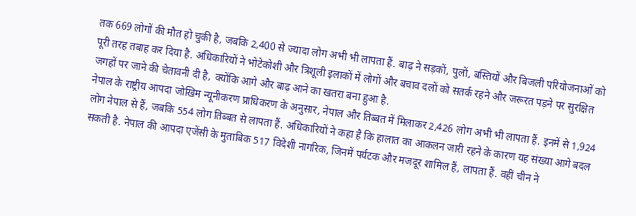तक 669 लोगों की मौत हो चुकी है, जबकि 2,400 से ज्यादा लोग अभी भी लापता हैं. बाढ़ ने सड़कों, पुलों, बस्तियों और बिजली परियोजनाओं को पूरी तरह तबाह कर दिया है. अधिकारियों ने भोटेकोशी और त्रिशूली इलाकों में लोगों और बचाव दलों को सतर्क रहने और जरूरत पड़ने पर सुरक्षित जगहों पर जाने की चेतावनी दी है, क्योंकि आगे और बाढ़ आने का खतरा बना हुआ है.
नेपाल के राष्ट्रीय आपदा जोखिम न्यूनीकरण प्राधिकरण के अनुसार, नेपाल और तिब्बत में मिलाकर 2,426 लोग अभी भी लापता हैं. इनमें से 1,924 लोग नेपाल से हैं, जबकि 554 लोग तिब्बत से लापता हैं. अधिकारियों ने कहा है कि हालात का आकलन जारी रहने के कारण यह संख्या आगे बदल सकती है. नेपाल की आपदा एजेंसी के मुताबिक 517 विदेशी नागरिक, जिनमें पर्यटक और मजदूर शामिल हैं, लापता हैं. वहीं चीन ने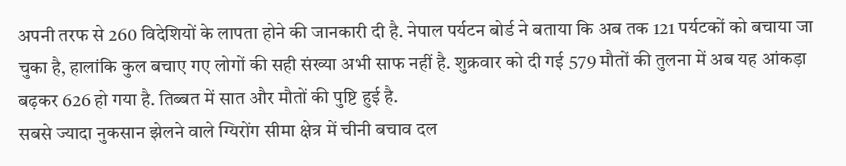अपनी तरफ से 260 विदेशियों के लापता होने की जानकारी दी है. नेपाल पर्यटन बोर्ड ने बताया कि अब तक 121 पर्यटकों को बचाया जा चुका है, हालांकि कुल बचाए गए लोगों की सही संख्या अभी साफ नहीं है. शुक्रवार को दी गई 579 मौतों की तुलना में अब यह आंकड़ा बढ़कर 626 हो गया है. तिब्बत में सात और मौतों की पुष्टि हुई है.
सबसे ज्यादा नुकसान झेलने वाले ग्यिरोंग सीमा क्षेत्र में चीनी बचाव दल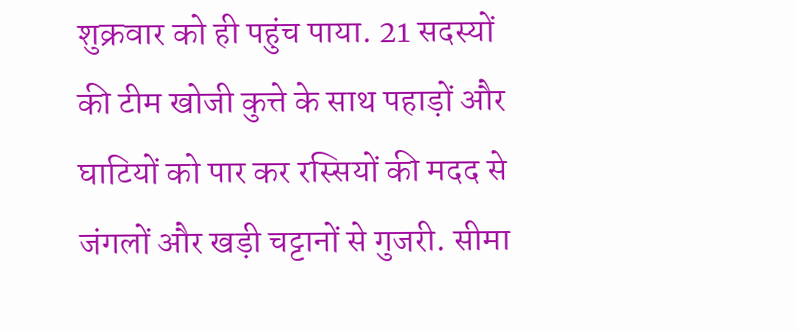शुक्रवार को ही पहुंच पाया. 21 सदस्यों की टीम खोजी कुत्ते के साथ पहाड़ों और घाटियों को पार कर रस्सियों की मदद से जंगलों और खड़ी चट्टानों से गुजरी. सीमा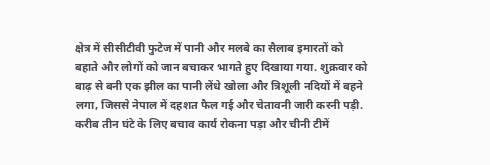क्षेत्र में सीसीटीवी फुटेज में पानी और मलबे का सैलाब इमारतों को बहाते और लोगों को जान बचाकर भागते हुए दिखाया गया. शुक्रवार को बाढ़ से बनी एक झील का पानी लेंधे खोला और त्रिशूली नदियों में बहने लगा, जिससे नेपाल में दहशत फैल गई और चेतावनी जारी करनी पड़ी. करीब तीन घंटे के लिए बचाव कार्य रोकना पड़ा और चीनी टीमें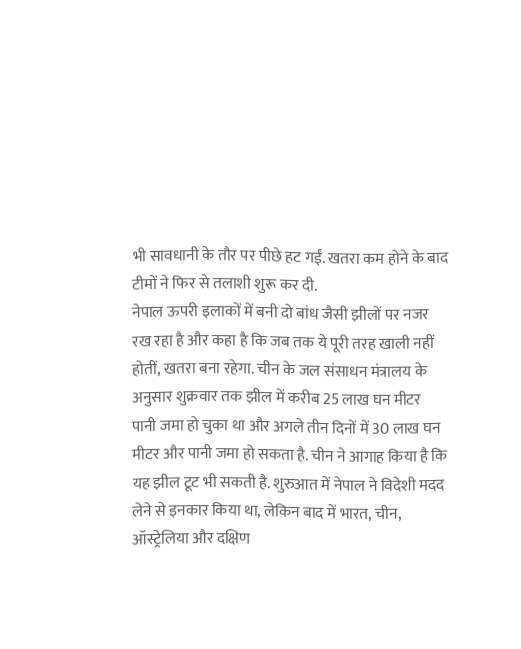भी सावधानी के तौर पर पीछे हट गईं. खतरा कम होने के बाद टीमों ने फिर से तलाशी शुरू कर दी.
नेपाल ऊपरी इलाकों में बनी दो बांध जैसी झीलों पर नजर रख रहा है और कहा है कि जब तक ये पूरी तरह खाली नहीं होतीं, खतरा बना रहेगा. चीन के जल संसाधन मंत्रालय के अनुसार शुक्रवार तक झील में करीब 25 लाख घन मीटर पानी जमा हो चुका था और अगले तीन दिनों में 30 लाख घन मीटर और पानी जमा हो सकता है. चीन ने आगाह किया है कि यह झील टूट भी सकती है. शुरुआत में नेपाल ने विदेशी मदद लेने से इनकार किया था, लेकिन बाद में भारत, चीन, ऑस्ट्रेलिया और दक्षिण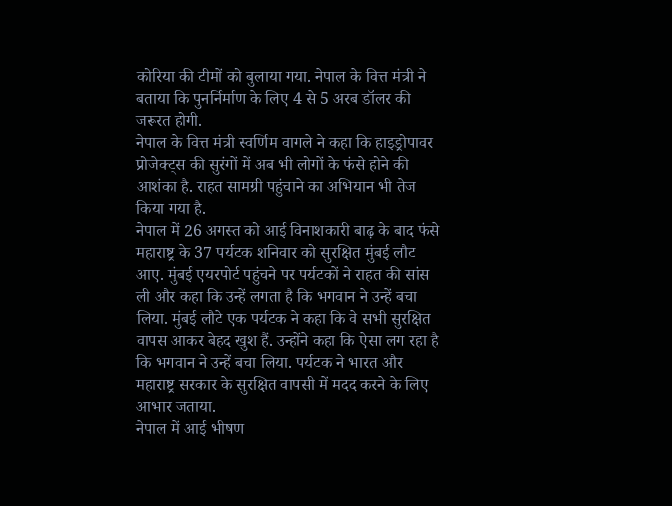कोरिया की टीमों को बुलाया गया. नेपाल के वित्त मंत्री ने बताया कि पुनर्निर्माण के लिए 4 से 5 अरब डॉलर की जरूरत होगी.
नेपाल के वित्त मंत्री स्वर्णिम वागले ने कहा कि हाइड्रोपावर प्रोजेक्ट्स की सुरंगों में अब भी लोगों के फंसे होने की आशंका है. राहत सामग्री पहुंचाने का अभियान भी तेज किया गया है.
नेपाल में 26 अगस्त को आई विनाशकारी बाढ़ के बाद फंसे महाराष्ट्र के 37 पर्यटक शनिवार को सुरक्षित मुंबई लौट आए. मुंबई एयरपोर्ट पहुंचने पर पर्यटकों ने राहत की सांस ली और कहा कि उन्हें लगता है कि भगवान ने उन्हें बचा लिया. मुंबई लौटे एक पर्यटक ने कहा कि वे सभी सुरक्षित वापस आकर बेहद खुश हैं. उन्होंने कहा कि ऐसा लग रहा है कि भगवान ने उन्हें बचा लिया. पर्यटक ने भारत और महाराष्ट्र सरकार के सुरक्षित वापसी में मदद करने के लिए आभार जताया.
नेपाल में आई भीषण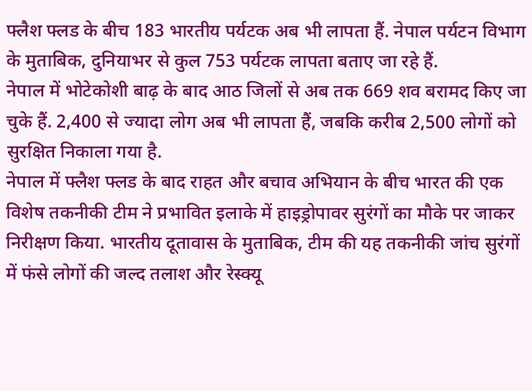फ्लैश फ्लड के बीच 183 भारतीय पर्यटक अब भी लापता हैं. नेपाल पर्यटन विभाग के मुताबिक, दुनियाभर से कुल 753 पर्यटक लापता बताए जा रहे हैं.
नेपाल में भोटेकोशी बाढ़ के बाद आठ जिलों से अब तक 669 शव बरामद किए जा चुके हैं. 2,400 से ज्यादा लोग अब भी लापता हैं, जबकि करीब 2,500 लोगों को सुरक्षित निकाला गया है.
नेपाल में फ्लैश फ्लड के बाद राहत और बचाव अभियान के बीच भारत की एक विशेष तकनीकी टीम ने प्रभावित इलाके में हाइड्रोपावर सुरंगों का मौके पर जाकर निरीक्षण किया. भारतीय दूतावास के मुताबिक, टीम की यह तकनीकी जांच सुरंगों में फंसे लोगों की जल्द तलाश और रेस्क्यू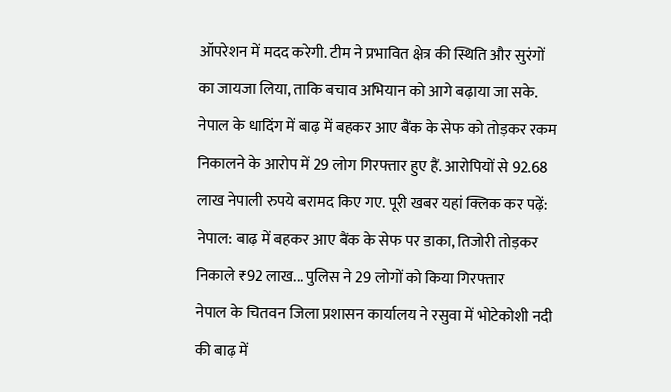ऑपरेशन में मदद करेगी. टीम ने प्रभावित क्षेत्र की स्थिति और सुरंगों का जायजा लिया, ताकि बचाव अभियान को आगे बढ़ाया जा सके.
नेपाल के धादिंग में बाढ़ में बहकर आए बैंक के सेफ को तोड़कर रकम निकालने के आरोप में 29 लोग गिरफ्तार हुए हैं. आरोपियों से 92.68 लाख नेपाली रुपये बरामद किए गए. पूरी खबर यहां क्लिक कर पढ़ें: नेपाल: बाढ़ में बहकर आए बैंक के सेफ पर डाका, तिजोरी तोड़कर निकाले ₹92 लाख... पुलिस ने 29 लोगों को किया गिरफ्तार
नेपाल के चितवन जिला प्रशासन कार्यालय ने रसुवा में भोटेकोशी नदी की बाढ़ में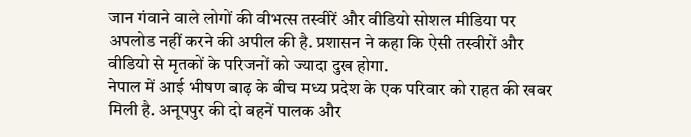जान गंवाने वाले लोगों की वीभत्स तस्वीरें और वीडियो सोशल मीडिया पर अपलोड नहीं करने की अपील की है. प्रशासन ने कहा कि ऐसी तस्वीरों और वीडियो से मृतकों के परिजनों को ज्यादा दुख होगा.
नेपाल में आई भीषण बाढ़ के बीच मध्य प्रदेश के एक परिवार को राहत की खबर मिली है. अनूपपुर की दो बहनें पालक और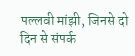पल्लवी मांझी, जिनसे दो दिन से संपर्क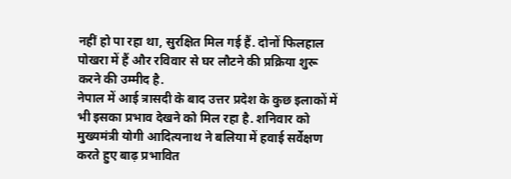नहीं हो पा रहा था, सुरक्षित मिल गई हैं. दोनों फिलहाल पोखरा में हैं और रविवार से घर लौटने की प्रक्रिया शुरू करने की उम्मीद है.
नेपाल में आई त्रासदी के बाद उत्तर प्रदेश के कुछ इलाकों में भी इसका प्रभाव देखने को मिल रहा है. शनिवार को मुख्यमंत्री योगी आदित्यनाथ ने बलिया में हवाई सर्वेक्षण करते हुए बाढ़ प्रभावित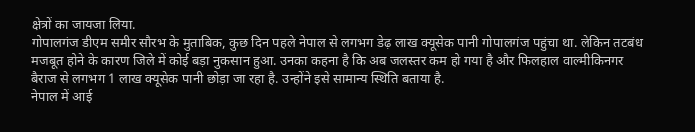क्षेत्रों का जायजा लिया.
गोपालगंज डीएम समीर सौरभ के मुताबिक, कुछ दिन पहले नेपाल से लगभग डेढ़ लाख क्यूसेक पानी गोपालगंज पहुंचा था. लेकिन तटबंध मजबूत होने के कारण जिले में कोई बड़ा नुकसान हुआ. उनका कहना है कि अब जलस्तर कम हो गया है और फिलहाल वाल्मीकिनगर बैराज से लगभग 1 लाख क्यूसेक पानी छोड़ा जा रहा है. उन्होंने इसे सामान्य स्थिति बताया है.
नेपाल में आई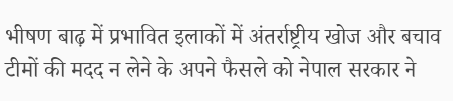भीषण बाढ़ में प्रभावित इलाकों में अंतर्राष्ट्रीय खोज और बचाव टीमों की मदद न लेने के अपने फैसले को नेपाल सरकार ने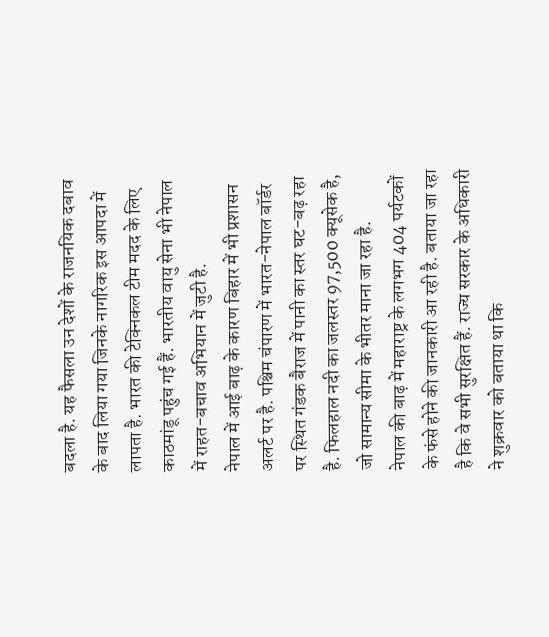बदला है. यह फैसला उन देशों के राजनयिक दबाव के बाद लिया गया जिनके नागरिक इस आपदा में लापता है. भारत की टेक्निकल टीम मदद के लिए काठमांडू पहुंच गई हैं. भारतीय वायु सेना भी नेपाल में राहत-बचाव अभियान में जुटी है.
नेपाल में आई बाढ़ के कारण बिहार में भी प्रशासन अलर्ट पर है. पश्चिम चंपारण में भारत-नेपाल बॉर्डर पर स्थित गंडक बैराज में पानी का स्तर घट-बढ़ रहा है. फिलहाल नदी का जलस्तर 97,500 क्यूसेक है, जो सामान्य सीमा के भीतर माना जा रहा है.
नेपाल की बाढ़ में महाराष्ट्र के लगभग 404 पर्यटकों के फंसे होने की जानकारी आ रही है. बताया जा रहा है कि वे सभी सुरक्षित हैं. राज्य सरकार के अधिकारी ने शुक्रवार को बताया था कि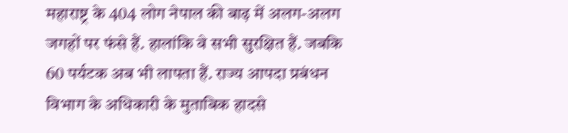महाराष्ट्र के 404 लोग नेपाल की बाढ़ में अलग-अलग जगहों पर फंसे हैं. हालांकि वे सभी सुरक्षित हैं. जबकि 60 पर्यटक अब भी लापता हैं. राज्य आपदा प्रबंधन विभाग के अधिकारी के मुताबिक हादसे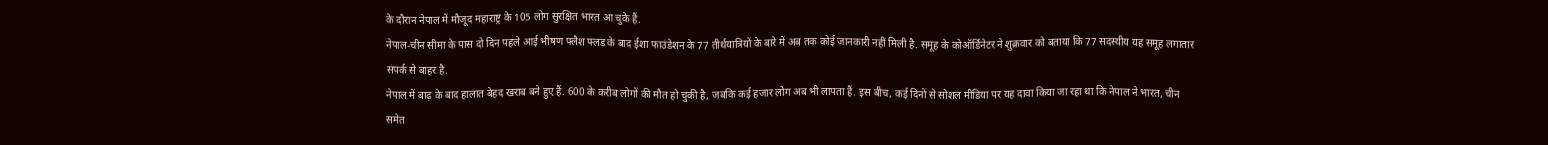के दौरान नेपाल में मौजूद महाराष्ट्र के 105 लोग सुरक्षित भारत आ चुके हैं.
नेपाल-चीन सीमा के पास दो दिन पहले आई भीषण फ्लैश फ्लड के बाद ईशा फाउंडेशन के 77 तीर्थयात्रियों के बारे में अब तक कोई जानकारी नहीं मिली है. समूह के कोऑर्डिनेटर ने शुक्रवार को बताया कि 77 सदस्यीय यह समूह लगातार संपर्क से बाहर है.
नेपाल में बाढ़ के बाद हालात बेहद खराब बने हुए हैं. 600 के करीब लोगों की मौत हो चुकी है, जबकि कई हजार लोग अब भी लापता हैं. इस बीच, कई दिनों से सोशल मीडिया पर यह दावा किया जा रहा था कि नेपाल ने भारत, चीन समेत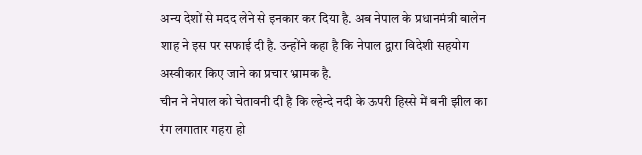अन्य देशों से मदद लेने से इनकार कर दिया है. अब नेपाल के प्रधानमंत्री बालेन शाह ने इस पर सफाई दी है. उन्होंने कहा है कि नेपाल द्वारा विदेशी सहयोग अस्वीकार किए जाने का प्रचार भ्रामक है.
चीन ने नेपाल को चेतावनी दी है कि ल्हेन्दे नदी के ऊपरी हिस्से में बनी झील का रंग लगातार गहरा हो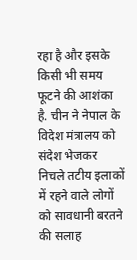रहा है और इसके किसी भी समय फूटने की आशंका है. चीन ने नेपाल के विदेश मंत्रालय को संदेश भेजकर निचले तटीय इलाकों में रहने वाले लोगों को सावधानी बरतने की सलाह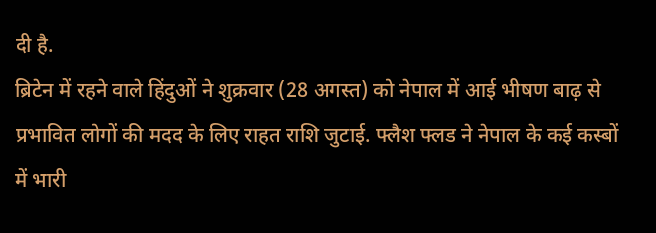दी है.
ब्रिटेन में रहने वाले हिंदुओं ने शुक्रवार (28 अगस्त) को नेपाल में आई भीषण बाढ़ से प्रभावित लोगों की मदद के लिए राहत राशि जुटाई. फ्लैश फ्लड ने नेपाल के कई कस्बों में भारी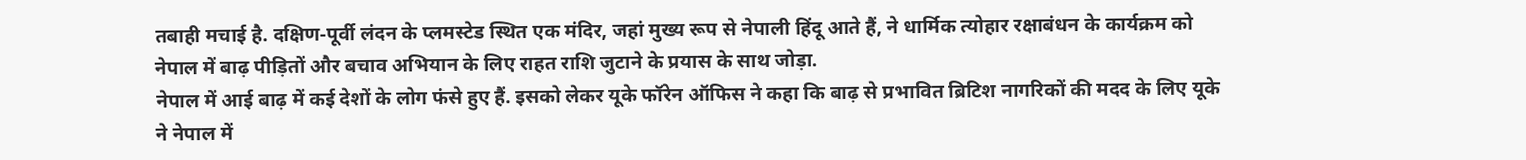तबाही मचाई है. दक्षिण-पूर्वी लंदन के प्लमस्टेड स्थित एक मंदिर, जहां मुख्य रूप से नेपाली हिंदू आते हैं, ने धार्मिक त्योहार रक्षाबंधन के कार्यक्रम को नेपाल में बाढ़ पीड़ितों और बचाव अभियान के लिए राहत राशि जुटाने के प्रयास के साथ जोड़ा.
नेपाल में आई बाढ़ में कई देशों के लोग फंसे हुए हैं. इसको लेकर यूके फॉरेन ऑफिस ने कहा कि बाढ़ से प्रभावित ब्रिटिश नागरिकों की मदद के लिए यूके ने नेपाल में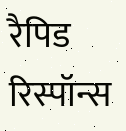रैपिड रिस्पॉन्स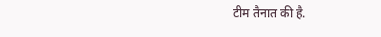टीम तैनात की है.